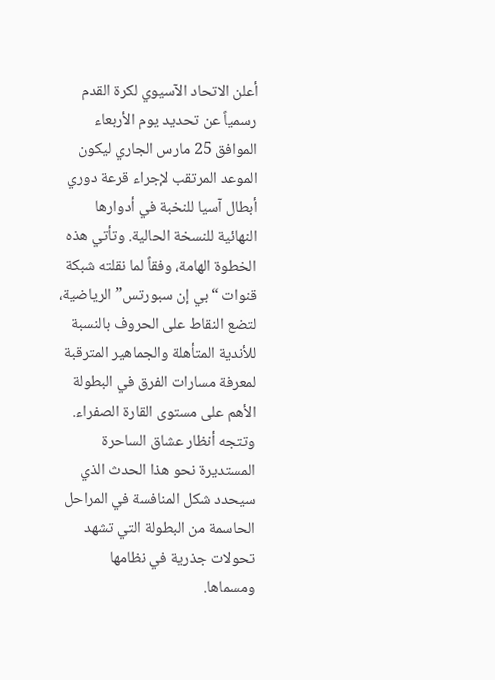أعلن الاتحاد الآسيوي لكرة القدم رسمياً عن تحديد يوم الأربعاء الموافق 25 مارس الجاري ليكون الموعد المرتقب لإجراء قرعة دوري أبطال آسيا للنخبة في أدوارها النهائية للنسخة الحالية. وتأتي هذه الخطوة الهامة، وفقاً لما نقلته شبكة قنوات “بي إن سبورتس” الرياضية، لتضع النقاط على الحروف بالنسبة للأندية المتأهلة والجماهير المترقبة لمعرفة مسارات الفرق في البطولة الأهم على مستوى القارة الصفراء. وتتجه أنظار عشاق الساحرة المستديرة نحو هذا الحدث الذي سيحدد شكل المنافسة في المراحل الحاسمة من البطولة التي تشهد تحولات جذرية في نظامها ومسماها.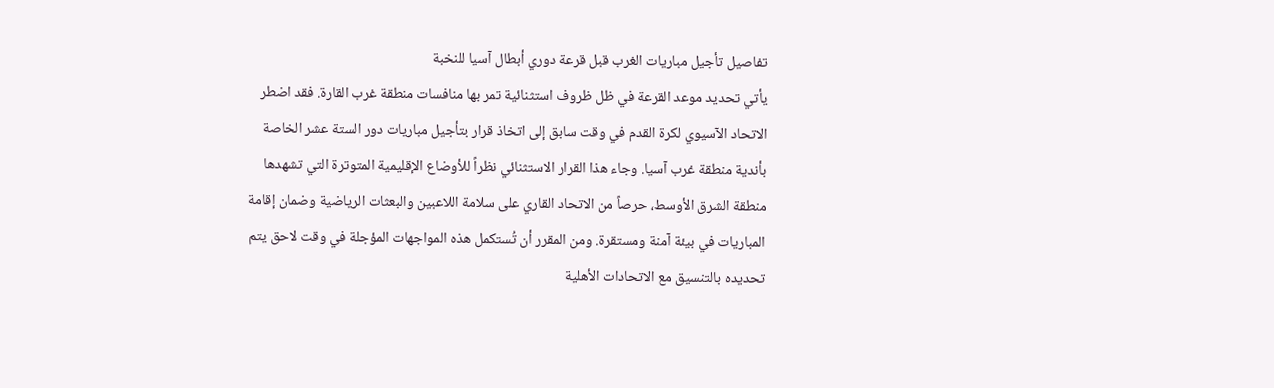تفاصيل تأجيل مباريات الغرب قبل قرعة دوري أبطال آسيا للنخبة
يأتي تحديد موعد القرعة في ظل ظروف استثنائية تمر بها منافسات منطقة غرب القارة. فقد اضطر الاتحاد الآسيوي لكرة القدم في وقت سابق إلى اتخاذ قرار بتأجيل مباريات دور الستة عشر الخاصة بأندية منطقة غرب آسيا. وجاء هذا القرار الاستثنائي نظراً للأوضاع الإقليمية المتوترة التي تشهدها منطقة الشرق الأوسط، حرصاً من الاتحاد القاري على سلامة اللاعبين والبعثات الرياضية وضمان إقامة المباريات في بيئة آمنة ومستقرة. ومن المقرر أن تُستكمل هذه المواجهات المؤجلة في وقت لاحق يتم تحديده بالتنسيق مع الاتحادات الأهلية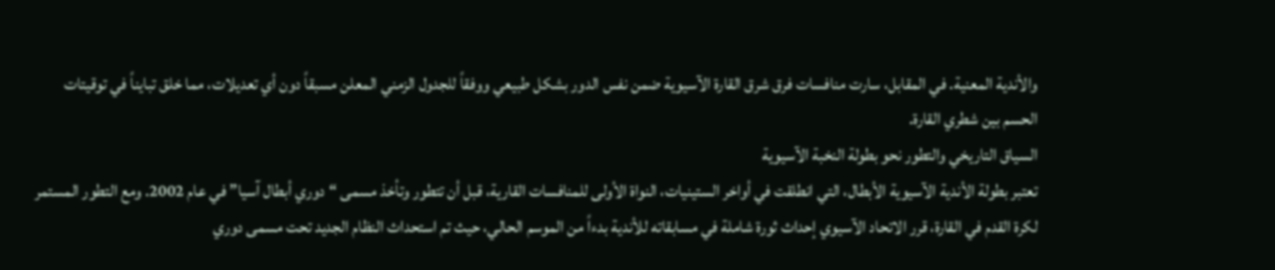والأندية المعنية. في المقابل، سارت منافسات فرق شرق القارة الآسيوية ضمن نفس الدور بشكل طبيعي ووفقاً للجدول الزمني المعلن مسبقاً دون أي تعديلات، مما خلق تبايناً في توقيتات الحسم بين شطري القارة.
السياق التاريخي والتطور نحو بطولة النخبة الآسيوية
تعتبر بطولة الأندية الآسيوية الأبطال، التي انطلقت في أواخر الستينيات، النواة الأولى للمنافسات القارية، قبل أن تتطور وتأخذ مسمى “دوري أبطال آسيا” في عام 2002. ومع التطور المستمر لكرة القدم في القارة، قرر الاتحاد الآسيوي إحداث ثورة شاملة في مسابقاته للأندية بدءاً من الموسم الحالي، حيث تم استحداث النظام الجديد تحت مسمى دوري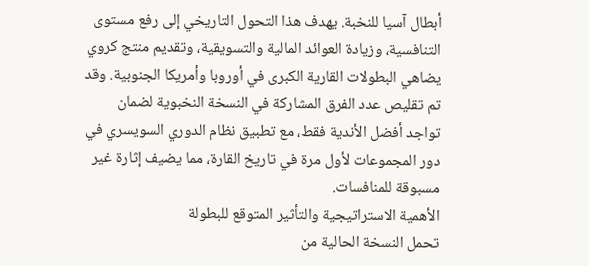أبطال آسيا للنخبة. يهدف هذا التحول التاريخي إلى رفع مستوى التنافسية، وزيادة العوائد المالية والتسويقية، وتقديم منتج كروي يضاهي البطولات القارية الكبرى في أوروبا وأمريكا الجنوبية. وقد تم تقليص عدد الفرق المشاركة في النسخة النخبوية لضمان تواجد أفضل الأندية فقط، مع تطبيق نظام الدوري السويسري في دور المجموعات لأول مرة في تاريخ القارة، مما يضيف إثارة غير مسبوقة للمنافسات.
الأهمية الاستراتيجية والتأثير المتوقع للبطولة
تحمل النسخة الحالية من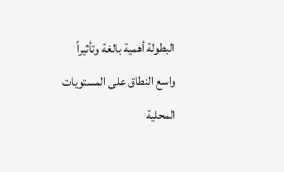البطولة أهمية بالغة وتأثيراً واسع النطاق على المستويات المحلية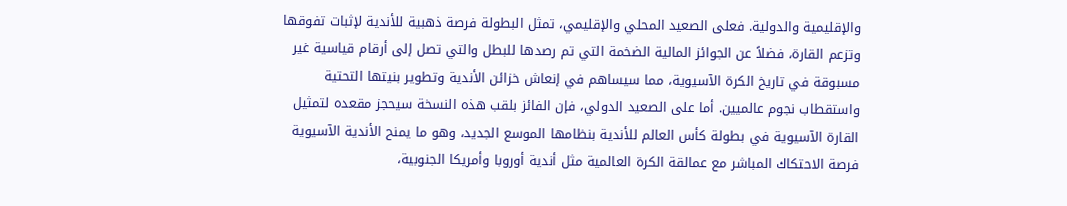والإقليمية والدولية. فعلى الصعيد المحلي والإقليمي، تمثل البطولة فرصة ذهبية للأندية لإثبات تفوقها وتزعم القارة، فضلاً عن الجوائز المالية الضخمة التي تم رصدها للبطل والتي تصل إلى أرقام قياسية غير مسبوقة في تاريخ الكرة الآسيوية، مما سيساهم في إنعاش خزائن الأندية وتطوير بنيتها التحتية واستقطاب نجوم عالميين. أما على الصعيد الدولي، فإن الفائز بلقب هذه النسخة سيحجز مقعده لتمثيل القارة الآسيوية في بطولة كأس العالم للأندية بنظامها الموسع الجديد، وهو ما يمنح الأندية الآسيوية فرصة الاحتكاك المباشر مع عمالقة الكرة العالمية مثل أندية أوروبا وأمريكا الجنوبية،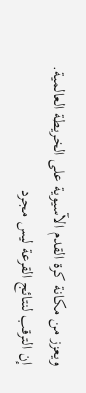ويعزز من مكانة كرة القدم الآسيوية على الخريطة العالمية. إن الترقب لنتائج القرعة ليس مجرد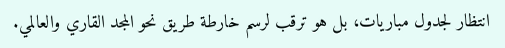انتظار لجدول مباريات، بل هو ترقب لرسم خارطة طريق نحو المجد القاري والعالمي.